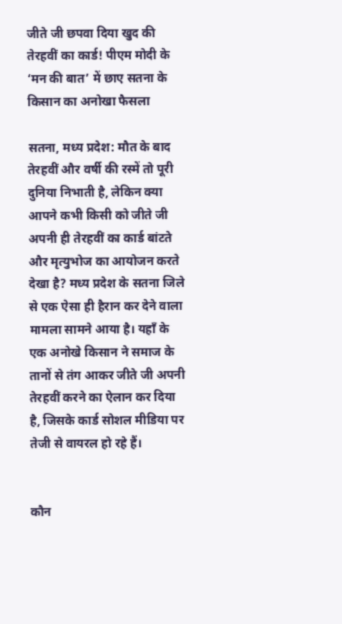जीते जी छपवा दिया खुद की तेरहवीं का कार्ड! पीएम मोदी के ‘मन की बात’ में छाए सतना के किसान का अनोखा फैसला

सतना, मध्य प्रदेश: मौत के बाद तेरहवीं और वर्षी की रस्में तो पूरी दुनिया निभाती है, लेकिन क्या आपने कभी किसी को जीते जी अपनी ही तेरहवीं का कार्ड बांटते और मृत्युभोज का आयोजन करते देखा है? मध्य प्रदेश के सतना जिले से एक ऐसा ही हैरान कर देने वाला मामला सामने आया है। यहाँ के एक अनोखे किसान ने समाज के तानों से तंग आकर जीते जी अपनी तेरहवीं करने का ऐलान कर दिया है, जिसके कार्ड सोशल मीडिया पर तेजी से वायरल हो रहे हैं।


कौन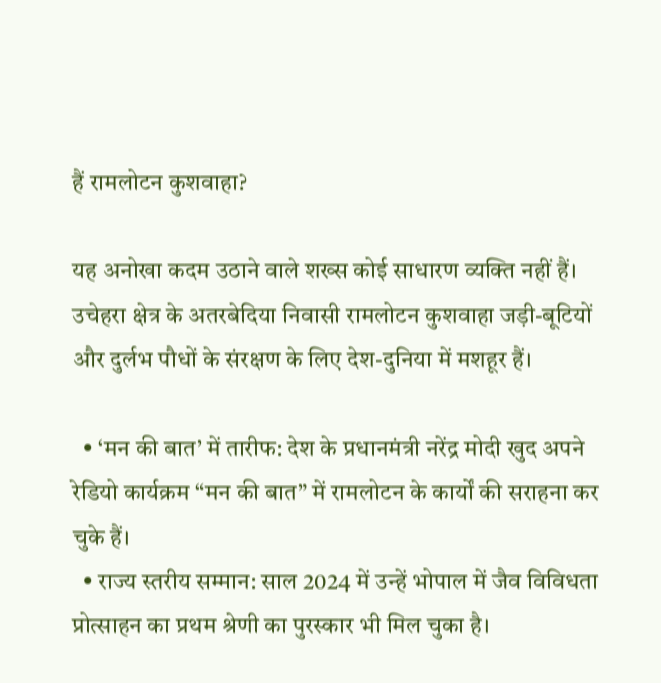हैं रामलोटन कुशवाहा?

यह अनोखा कदम उठाने वाले शख्स कोई साधारण व्यक्ति नहीं हैं। उचेहरा क्षेत्र के अतरबेदिया निवासी रामलोटन कुशवाहा जड़ी-बूटियों और दुर्लभ पौधों के संरक्षण के लिए देश-दुनिया में मशहूर हैं।

  • ‘मन की बात’ में तारीफ: देश के प्रधानमंत्री नरेंद्र मोदी खुद अपने रेडियो कार्यक्रम “मन की बात” में रामलोटन के कार्यों की सराहना कर चुके हैं।
  • राज्य स्तरीय सम्मान: साल 2024 में उन्हें भोपाल में जैव विविधता प्रोत्साहन का प्रथम श्रेणी का पुरस्कार भी मिल चुका है।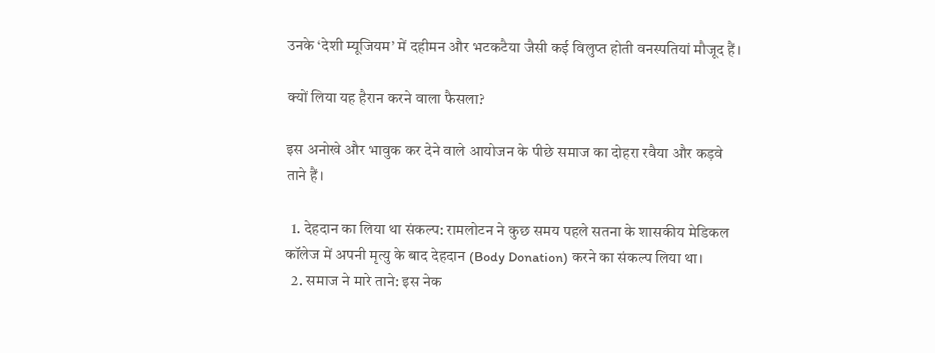उनके ‘देशी म्यूजियम’ में दहीमन और भटकटैया जैसी कई विलुप्त होती वनस्पतियां मौजूद हैं।

क्यों लिया यह हैरान करने वाला फैसला?

इस अनोखे और भावुक कर देने वाले आयोजन के पीछे समाज का दोहरा रवैया और कड़वे ताने हैं।

  1. देहदान का लिया था संकल्प: रामलोटन ने कुछ समय पहले सतना के शासकीय मेडिकल कॉलेज में अपनी मृत्यु के बाद देहदान (Body Donation) करने का संकल्प लिया था।
  2. समाज ने मारे ताने: इस नेक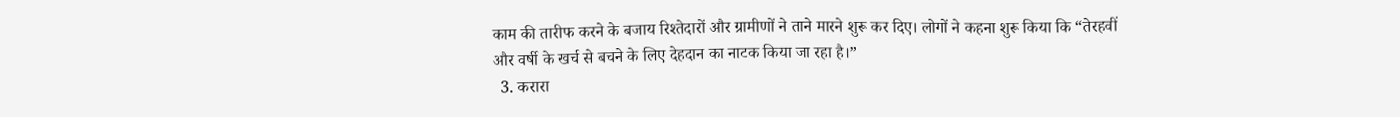काम की तारीफ करने के बजाय रिश्तेदारों और ग्रामीणों ने ताने मारने शुरू कर दिए। लोगों ने कहना शुरू किया कि “तेरहवीं और वर्षी के खर्च से बचने के लिए देहदान का नाटक किया जा रहा है।”
  3. करारा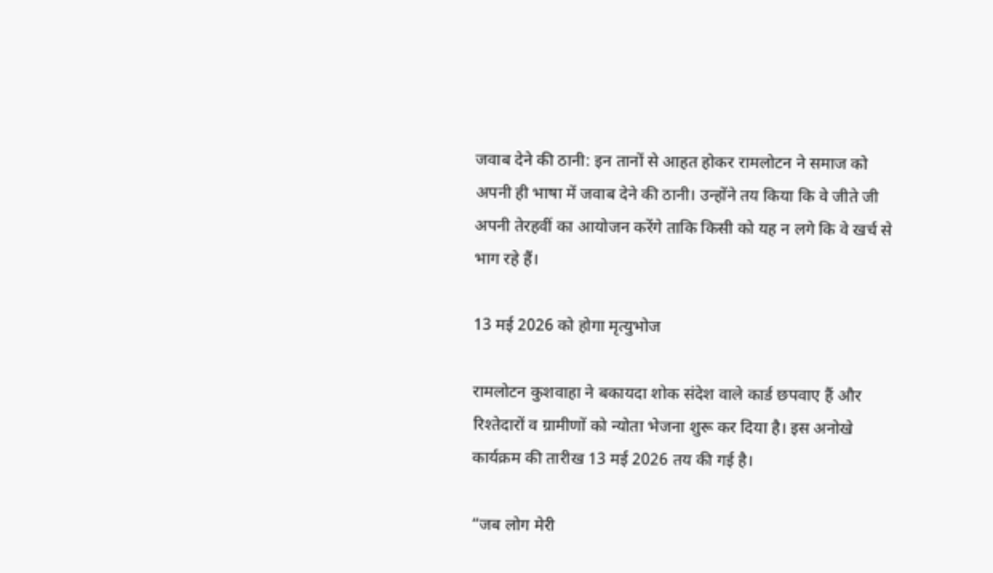जवाब देने की ठानी: इन तानों से आहत होकर रामलोटन ने समाज को अपनी ही भाषा में जवाब देने की ठानी। उन्होंने तय किया कि वे जीते जी अपनी तेरहवीं का आयोजन करेंगे ताकि किसी को यह न लगे कि वे खर्च से भाग रहे हैं।

13 मई 2026 को होगा मृत्युभोज

रामलोटन कुशवाहा ने बकायदा शोक संदेश वाले कार्ड छपवाए हैं और रिश्तेदारों व ग्रामीणों को न्योता भेजना शुरू कर दिया है। इस अनोखे कार्यक्रम की तारीख 13 मई 2026 तय की गई है।

“जब लोग मेरी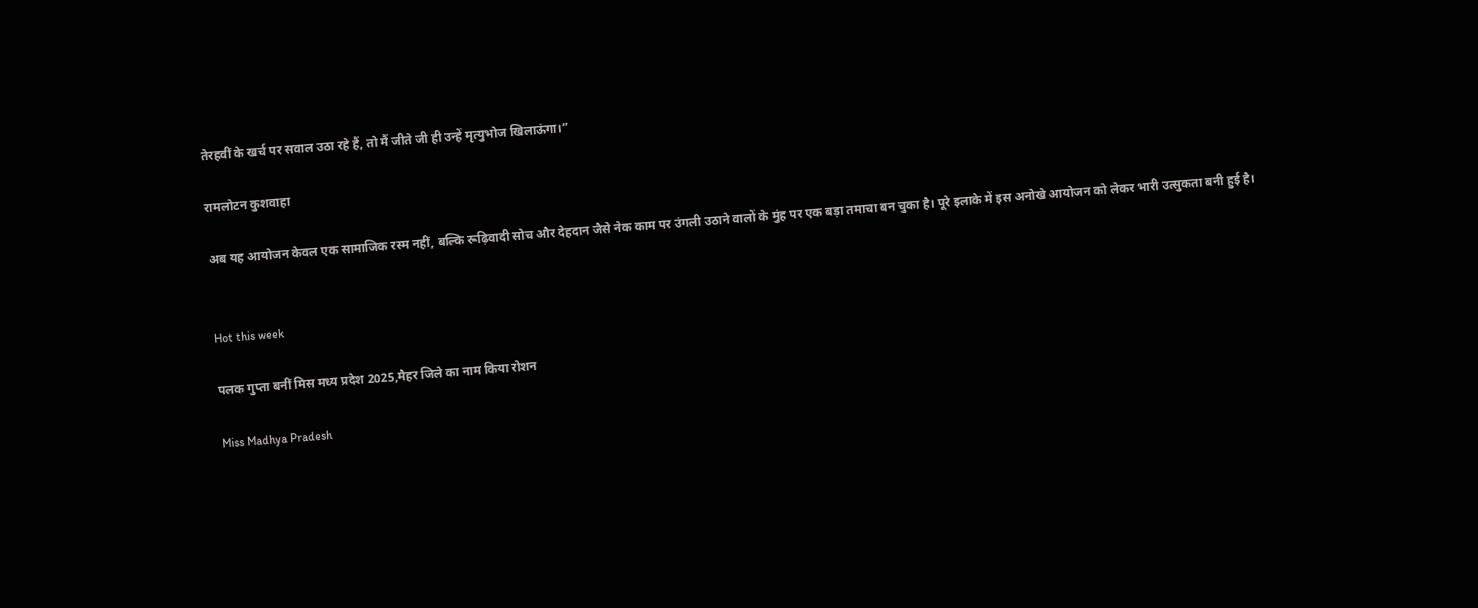तेरहवीं के खर्च पर सवाल उठा रहे हैं, तो मैं जीते जी ही उन्हें मृत्युभोज खिलाऊंगा।”

रामलोटन कुशवाहा

अब यह आयोजन केवल एक सामाजिक रस्म नहीं, बल्कि रूढ़िवादी सोच और देहदान जैसे नेक काम पर उंगली उठाने वालों के मुंह पर एक बड़ा तमाचा बन चुका है। पूरे इलाके में इस अनोखे आयोजन को लेकर भारी उत्सुकता बनी हुई है।


Hot this week

पलक गुप्ता बनीं मिस मध्य प्रदेश 2025,मैहर जिले का नाम किया रोशन

Miss Madhya Pradesh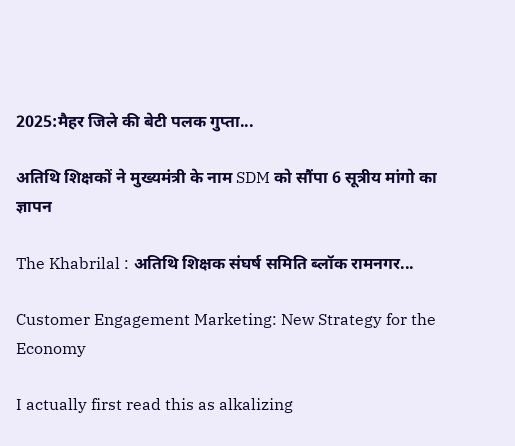2025:मैहर जिले की बेटी पलक गुप्ता...

अतिथि शिक्षकों ने मुख्यमंत्री के नाम SDM को सौंपा 6 सूत्रीय मांगो का ज्ञापन

The Khabrilal : अतिथि शिक्षक संघर्ष समिति ब्लॉक रामनगर...

Customer Engagement Marketing: New Strategy for the Economy

I actually first read this as alkalizing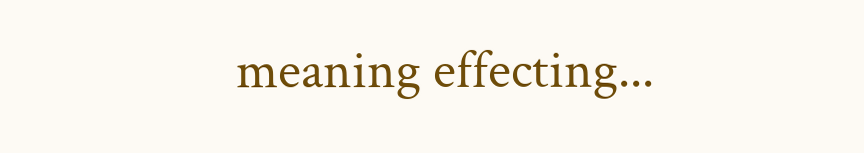meaning effecting...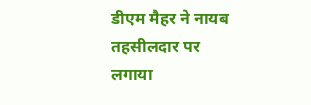डीएम मैहर ने नायब तहसीलदार पर लगाया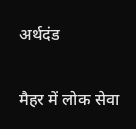अर्थदंड

मैहर में लोक सेवा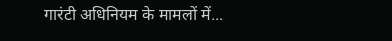गारंटी अधिनियम के मामलों में...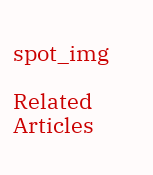spot_img

Related Articles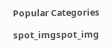Popular Categories

spot_imgspot_img